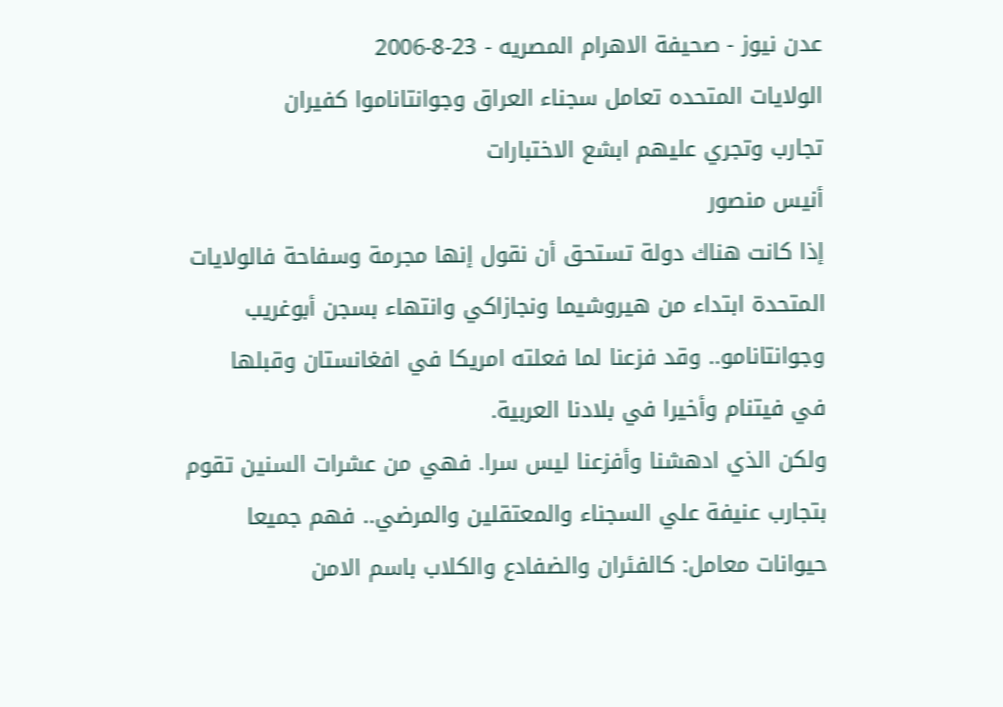عدن نيوز - صحيفة الاهرام المصريه - 23-8-2006
الولايات المتحده تعامل سجناء العراق وجوانتاناموا كفيران
تجارب وتجري عليهم ابشع الاختبارات
أنيس منصور
إذا كانت هناك دولة تستحق أن نقول إنها مجرمة وسفاحة فالولايات
المتحدة ابتداء من هيروشيما ونجازاكي وانتهاء بسجن أبوغريب
وجوانتانامو.. وقد فزعنا لما فعلته امريكا في افغانستان وقبلها
في فيتنام وأخيرا في بلادنا العربية.
ولكن الذي ادهشنا وأفزعنا ليس سرا. فهي من عشرات السنين تقوم
بتجارب عنيفة علي السجناء والمعتقلين والمرضي.. فهم جميعا
حيوانات معامل: كالفئران والضفادع والكلاب باسم الامن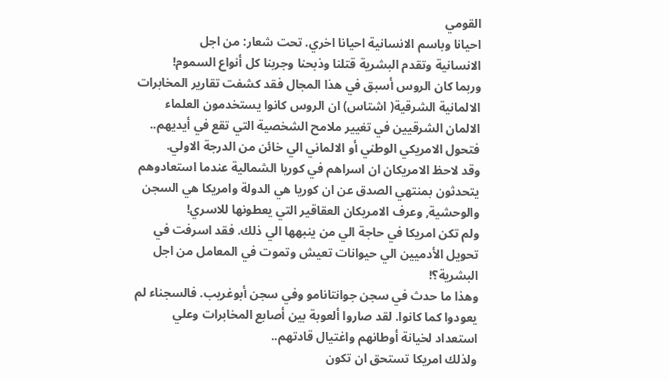القومي
احيانا وباسم الانسانية احيانا اخري. تحت شعار: من اجل
الانسانية وتقدم البشرية قتلنا وذبحنا وجربنا كل أنواع السموم!
وربما كان الروس أسبق في هذا المجال فقد كشفت تقارير المخابرات
الالمانية الشرقية( اشتاس) ان الروس كانوا يستخدمون العلماء
الالمان الشرقيين في تغيير ملامح الشخصية التي تقع في أيديهم..
فتحول الامريكي الوطني أو الالماني الي خائن من الدرجة الاولي.
وقد لاحظ الامريكان ان اسراهم في كوريا الشمالية عندما استعادوهم
يتحدثون بمنتهي الصدق عن ان كوريا هي الدولة وامريكا هي السجن
والوحشية, وعرف الامريكان العقاقير التي يعطونها للاسري!
ولم تكن امريكا في حاجة الي من ينبهها الي ذلك. فقد اسرفت في
تحويل الأدميين الي حيوانات تعيش وتموت في المعامل من اجل
البشرية؟!
وهذا ما حدث في سجن جوانتانامو وفي سجن أبوغريب. فالسجناء لم
يعودوا كما كانوا. لقد صاروا ألعوبة بين أصابع المخابرات وعلي
استعداد لخيانة أوطانهم واغتيال قادتهم..
ولذلك امريكا تستحق ان تكون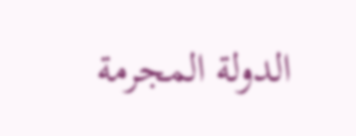الدولة المجرمة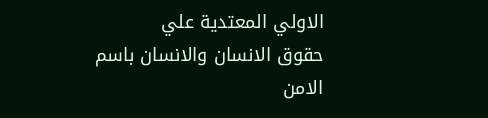الاولي المعتدية علي
حقوق الانسان والانسان باسم الامن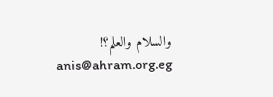والسلام والعلم؟!
anis@ahram.org.eg